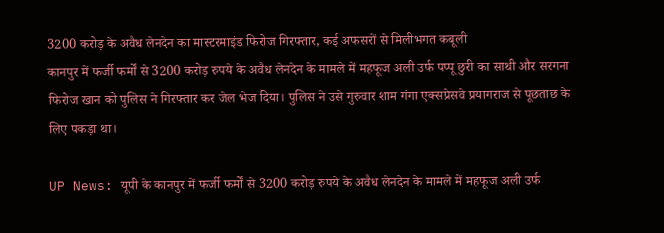3200 करोड़ के अवैध लेनदेन का मास्टरमाइंड फिरोज गिरफ्तार, कई अफसरों से मिलीभगत कबूली
कानपुर में फर्जी फर्मों से 3200 करोड़ रुपये के अवैध लेनदेन के मामले में महफूज अली उर्फ पप्पू छुरी का साथी और सरगना फिरोज खान को पुलिस ने गिरफ्तार कर जेल भेज दिया। पुलिस ने उसे गुरुवार शाम गंगा एक्सप्रेसवे प्रयागराज से पूछताछ के लिए पकड़ा था।

UP News: यूपी के कानपुर में फर्जी फर्मों से 3200 करोड़ रुपये के अवैध लेनदेन के मामले में महफूज अली उर्फ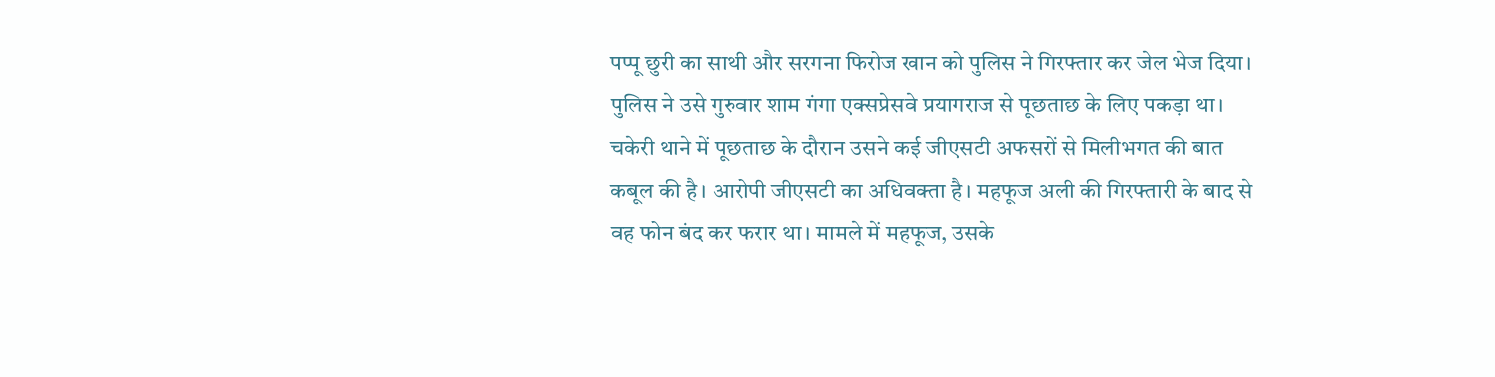पप्पू छुरी का साथी और सरगना फिरोज खान को पुलिस ने गिरफ्तार कर जेल भेज दिया। पुलिस ने उसे गुरुवार शाम गंगा एक्सप्रेसवे प्रयागराज से पूछताछ के लिए पकड़ा था। चकेरी थाने में पूछताछ के दौरान उसने कई जीएसटी अफसरों से मिलीभगत की बात कबूल की है। आरोपी जीएसटी का अधिवक्ता है। महफूज अली की गिरफ्तारी के बाद से वह फोन बंद कर फरार था। मामले में महफूज, उसके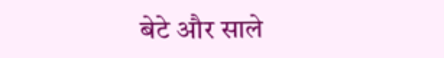बेटे और साले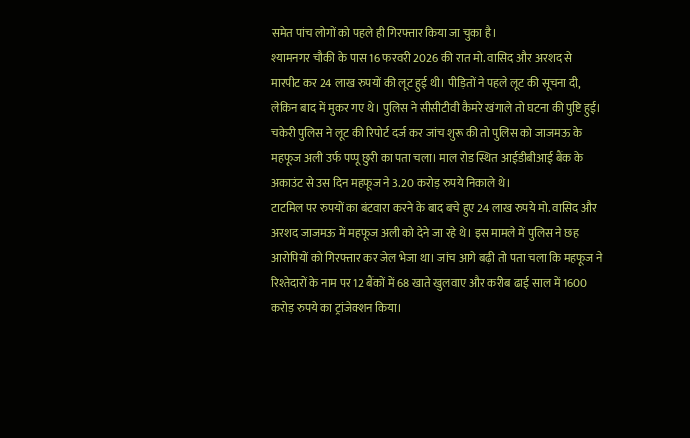समेत पांच लोगों को पहले ही गिरफ्तार किया जा चुका है।
श्यामनगर चौकी के पास 16 फरवरी 2026 की रात मो. वासिद और अरशद से मारपीट कर 24 लाख रुपयों की लूट हुई थी। पीड़ितों ने पहले लूट की सूचना दी, लेकिन बाद में मुकर गए थे। पुलिस ने सीसीटीवी कैमरे खंगाले तो घटना की पुष्टि हुई। चकेरी पुलिस ने लूट की रिपोर्ट दर्ज कर जांच शुरू की तो पुलिस को जाजमऊ के महफूज अली उर्फ पप्पू छुरी का पता चला। माल रोड स्थित आईडीबीआई बैंक के अकाउंट से उस दिन महफूज ने 3.20 करोड़ रुपये निकाले थे।
टाटमिल पर रुपयों का बंटवारा करने के बाद बचे हुए 24 लाख रुपये मो. वासिद और अरशद जाजमऊ में महफूज अली को देने जा रहे थे। इस मामले में पुलिस ने छह आरोपियों को गिरफ्तार कर जेल भेजा था। जांच आगे बढ़ी तो पता चला कि महफूज ने रिश्तेदारों के नाम पर 12 बैंकों में 68 खाते खुलवाए और करीब ढाई साल में 1600 करोड़ रुपये का ट्रांजेक्शन किया।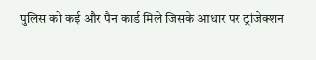पुलिस को कई और पैन कार्ड मिले जिसके आधार पर ट्रांजेक्शन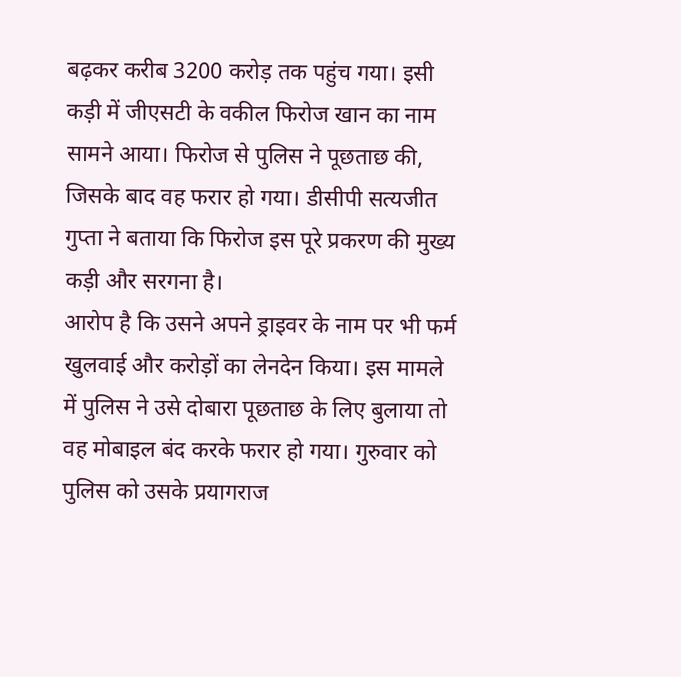बढ़कर करीब 3200 करोड़ तक पहुंच गया। इसी कड़ी में जीएसटी के वकील फिरोज खान का नाम सामने आया। फिरोज से पुलिस ने पूछताछ की, जिसके बाद वह फरार हो गया। डीसीपी सत्यजीत गुप्ता ने बताया कि फिरोज इस पूरे प्रकरण की मुख्य कड़ी और सरगना है।
आरोप है कि उसने अपने ड्राइवर के नाम पर भी फर्म खुलवाई और करोड़ों का लेनदेन किया। इस मामले में पुलिस ने उसे दोबारा पूछताछ के लिए बुलाया तो वह मोबाइल बंद करके फरार हो गया। गुरुवार को पुलिस को उसके प्रयागराज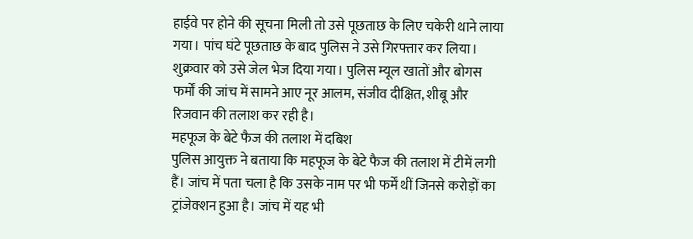हाईवे पर होने की सूचना मिली तो उसे पूछताछ के लिए चकेरी थाने लाया गया। पांच घंटे पूछताछ के बाद पुलिस ने उसे गिरफ्तार कर लिया। शुक्रवार को उसे जेल भेज दिया गया। पुलिस म्यूल खातों और बोगस फर्मों की जांच में सामने आए नूर आलम, संजीव दीक्षित, शीबू और रिजवान की तलाश कर रही है।
महफूज के बेटे फैज की तलाश में दबिश
पुलिस आयुक्त ने बताया कि महफूज के बेटे फैज की तलाश में टीमें लगी हैं। जांच में पता चला है कि उसके नाम पर भी फर्में थीं जिनसे करोड़ों का ट्रांजेक्शन हुआ है। जांच में यह भी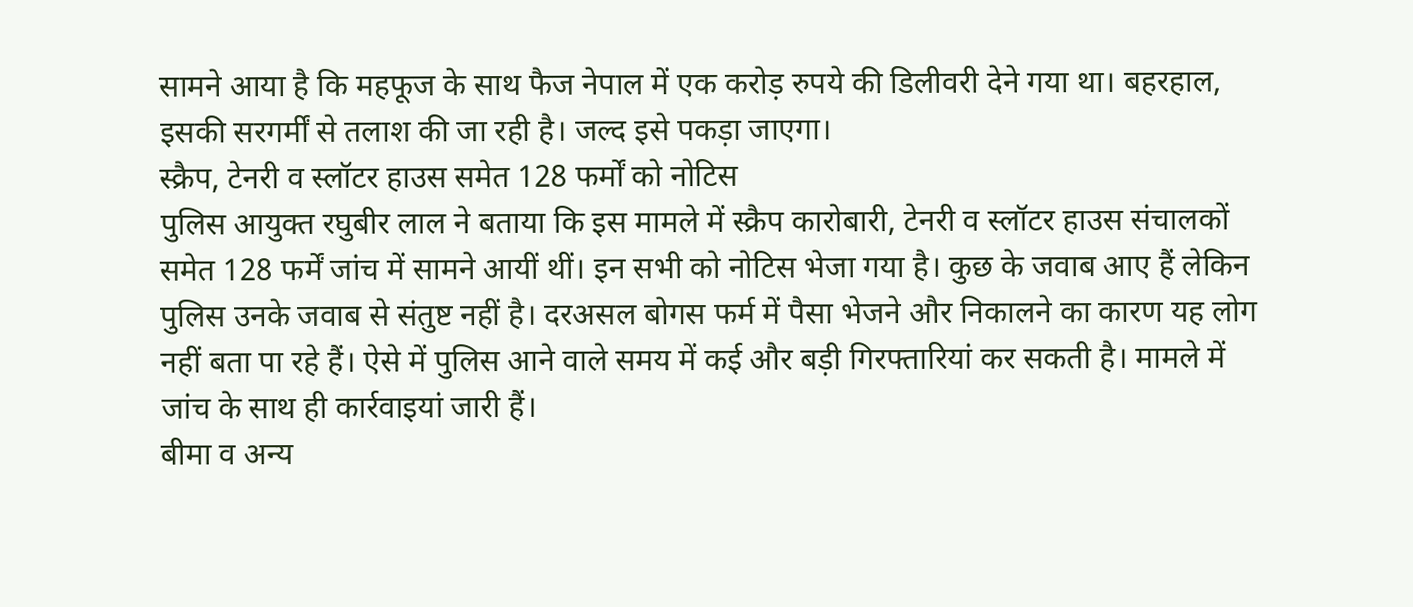सामने आया है कि महफूज के साथ फैज नेपाल में एक करोड़ रुपये की डिलीवरी देने गया था। बहरहाल, इसकी सरगर्मीं से तलाश की जा रही है। जल्द इसे पकड़ा जाएगा।
स्क्रैप, टेनरी व स्लॉटर हाउस समेत 128 फर्मों को नोटिस
पुलिस आयुक्त रघुबीर लाल ने बताया कि इस मामले में स्क्रैप कारोबारी, टेनरी व स्लॉटर हाउस संचालकों समेत 128 फर्में जांच में सामने आयीं थीं। इन सभी को नोटिस भेजा गया है। कुछ के जवाब आए हैं लेकिन पुलिस उनके जवाब से संतुष्ट नहीं है। दरअसल बोगस फर्म में पैसा भेजने और निकालने का कारण यह लोग नहीं बता पा रहे हैं। ऐसे में पुलिस आने वाले समय में कई और बड़ी गिरफ्तारियां कर सकती है। मामले में जांच के साथ ही कार्रवाइयां जारी हैं।
बीमा व अन्य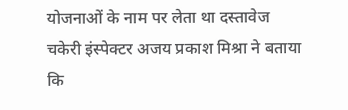योजनाओं के नाम पर लेता था दस्तावेज
चकेरी इंस्पेक्टर अजय प्रकाश मिश्रा ने बताया कि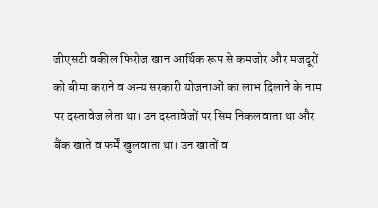जीएसटी वकील फिरोज खान आर्थिक रूप से कमजोर और मजदूरों को बीमा कराने व अन्य सरकारी योजनाओं का लाभ दिलाने के नाम पर दस्तावेज लेता था। उन दस्तावेजों पर सिम निकलवाता था और बैंक खाते व फर्में खुलवाता था। उन खातों व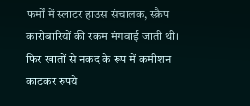फर्मों में स्लाटर हाउस संचालक, स्क्रैप कारोबारियों की रकम मंगवाई जाती थी। फिर खातों से नकद के रूप में कमीशन काटकर रुपये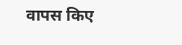वापस किए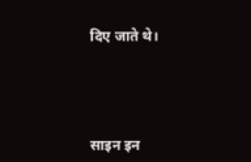दिए जाते थे।




साइन इन